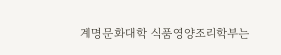계명문화대학 식품영양조리학부는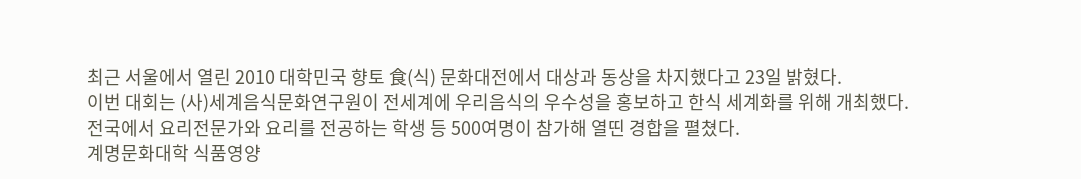최근 서울에서 열린 2010 대학민국 향토 食(식) 문화대전에서 대상과 동상을 차지했다고 23일 밝혔다.
이번 대회는 (사)세계음식문화연구원이 전세계에 우리음식의 우수성을 홍보하고 한식 세계화를 위해 개최했다.
전국에서 요리전문가와 요리를 전공하는 학생 등 500여명이 참가해 열띤 경합을 펼쳤다.
계명문화대학 식품영양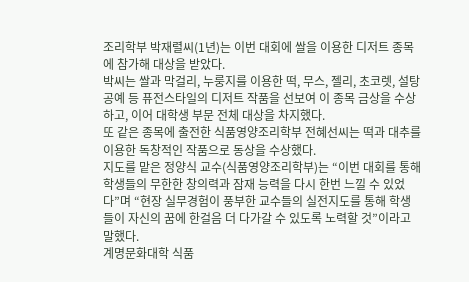조리학부 박재렬씨(1년)는 이번 대회에 쌀을 이용한 디저트 종목에 참가해 대상을 받았다.
박씨는 쌀과 막걸리, 누룽지를 이용한 떡, 무스, 젤리, 초코렛, 설탕공예 등 퓨전스타일의 디저트 작품을 선보여 이 종목 금상을 수상하고, 이어 대학생 부문 전체 대상을 차지했다.
또 같은 종목에 출전한 식품영양조리학부 전혜선씨는 떡과 대추를 이용한 독창적인 작품으로 동상을 수상했다.
지도를 맡은 정양식 교수(식품영양조리학부)는 “이번 대회를 통해 학생들의 무한한 창의력과 잠재 능력을 다시 한번 느낄 수 있었다”며 “현장 실무경험이 풍부한 교수들의 실전지도를 통해 학생들이 자신의 꿈에 한걸음 더 다가갈 수 있도록 노력할 것”이라고 말했다.
계명문화대학 식품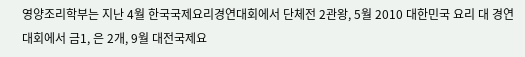영양조리학부는 지난 4월 한국국제요리경연대회에서 단체전 2관왕, 5월 2010 대한민국 요리 대 경연대회에서 금1, 은 2개, 9월 대전국제요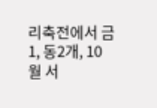리축전에서 금1, 동2개, 10월 서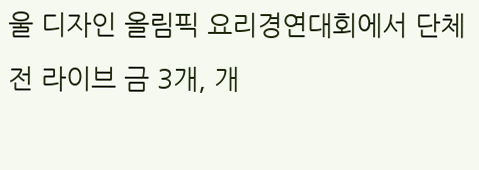울 디자인 올림픽 요리경연대회에서 단체전 라이브 금 3개, 개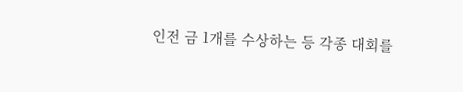인전 금 1개를 수상하는 등 각종 대회를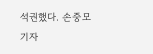석권했다. 손중모 기자